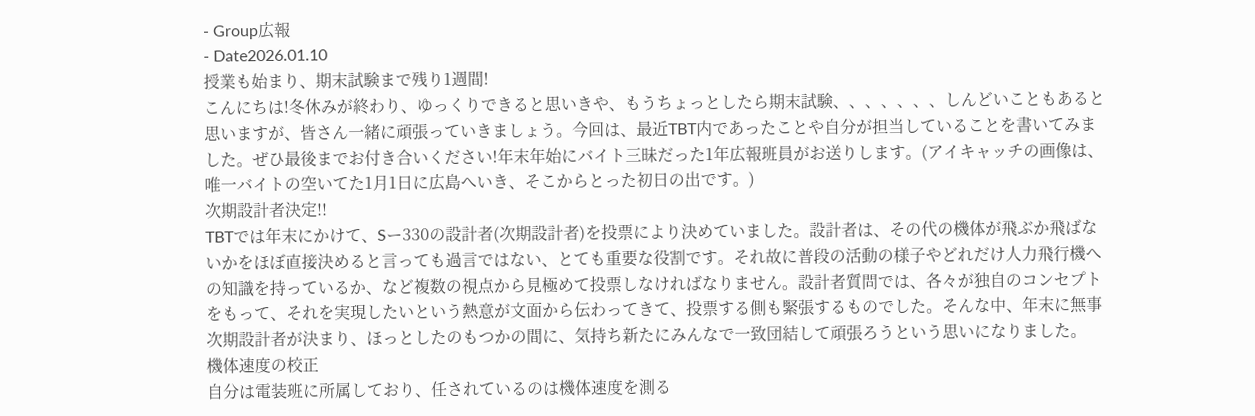- Group広報
- Date2026.01.10
授業も始まり、期末試験まで残り1週間!
こんにちは!冬休みが終わり、ゆっくりできると思いきや、もうちょっとしたら期末試験、、、、、、、しんどいこともあると思いますが、皆さん一緒に頑張っていきましょう。今回は、最近TBT内であったことや自分が担当していることを書いてみました。ぜひ最後までお付き合いください!年末年始にバイト三昧だった1年広報班員がお送りします。(アイキャッチの画像は、唯一バイトの空いてた1月1日に広島へいき、そこからとった初日の出です。)
次期設計者決定!!
TBTでは年末にかけて、Sー330の設計者(次期設計者)を投票により決めていました。設計者は、その代の機体が飛ぶか飛ばないかをほぼ直接決めると言っても過言ではない、とても重要な役割です。それ故に普段の活動の様子やどれだけ人力飛行機への知識を持っているか、など複数の視点から見極めて投票しなければなりません。設計者質問では、各々が独自のコンセプトをもって、それを実現したいという熱意が文面から伝わってきて、投票する側も緊張するものでした。そんな中、年末に無事次期設計者が決まり、ほっとしたのもつかの間に、気持ち新たにみんなで一致団結して頑張ろうという思いになりました。
機体速度の校正
自分は電装班に所属しており、任されているのは機体速度を測る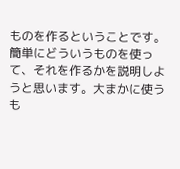ものを作るということです。簡単にどういうものを使って、それを作るかを説明しようと思います。大まかに使うも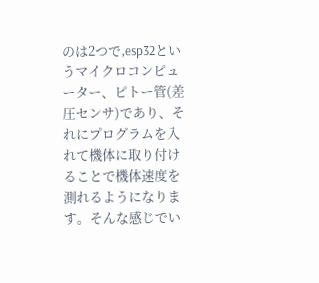のは2つで,esp32というマイクロコンピューター、ピトー管(差圧センサ)であり、それにプログラムを入れて機体に取り付けることで機体速度を測れるようになります。そんな感じでい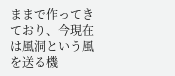ままで作ってきており、今現在は風洞という風を送る機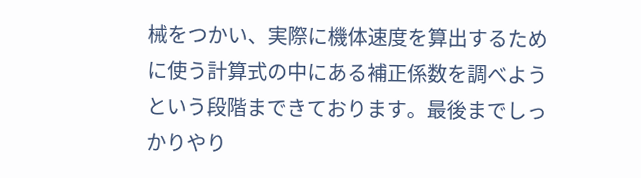械をつかい、実際に機体速度を算出するために使う計算式の中にある補正係数を調べようという段階まできております。最後までしっかりやり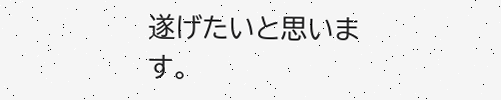遂げたいと思います。